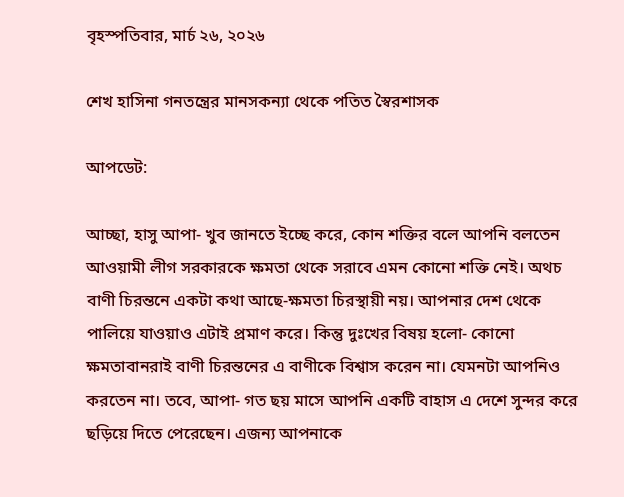বৃহস্পতিবার, মার্চ ২৬, ২০২৬

শেখ হাসিনা গনতন্ত্রের মানসকন্যা থেকে পতিত স্বৈরশাসক

আপডেট:

আচ্ছা, হাসু আপা- খুব জানতে ইচ্ছে করে, কোন শক্তির বলে আপনি বলতেন আওয়ামী লীগ সরকারকে ক্ষমতা থেকে সরাবে এমন কোনো শক্তি নেই। অথচ বাণী চিরন্তনে একটা কথা আছে-ক্ষমতা চিরস্থায়ী নয়। আপনার দেশ থেকে পালিয়ে যাওয়াও এটাই প্রমাণ করে। কিন্তু দুঃখের বিষয় হলো- কোনো ক্ষমতাবানরাই বাণী চিরন্তনের এ বাণীকে বিশ্বাস করেন না। যেমনটা আপনিও করতেন না। তবে, আপা- গত ছয় মাসে আপনি একটি বাহাস এ দেশে সুন্দর করে ছড়িয়ে দিতে পেরেছেন। এজন্য আপনাকে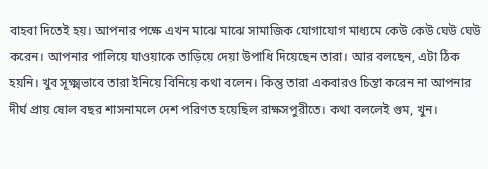বাহবা দিতেই হয়। আপনার পক্ষে এখন মাঝে মাঝে সামাজিক যোগাযোগ মাধ্যমে কেউ কেউ ঘেউ ঘেউ করেন। আপনার পালিয়ে যাওয়াকে তাড়িয়ে দেয়া উপাধি দিয়েছেন তারা। আর বলছেন, এটা ঠিক হয়নি। খুব সূক্ষ্মভাবে তারা ইনিয়ে বিনিয়ে কথা বলেন। কিন্তু তারা একবারও চিন্তা করেন না আপনার দীর্ঘ প্রায় ষোল বছর শাসনামলে দেশ পরিণত হয়েছিল রাক্ষসপুরীতে। কথা বললেই গুম, খুন।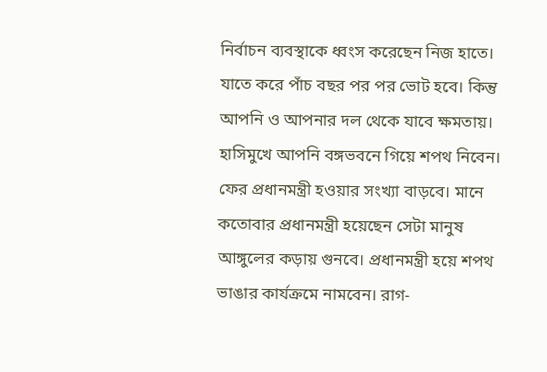নির্বাচন ব্যবস্থাকে ধ্বংস করেছেন নিজ হাতে। যাতে করে পাঁচ বছর পর পর ভোট হবে। কিন্তু আপনি ও আপনার দল থেকে যাবে ক্ষমতায়। হাসিমুখে আপনি বঙ্গভবনে গিয়ে শপথ নিবেন। ফের প্রধানমন্ত্রী হওয়ার সংখ্যা বাড়বে। মানে কতোবার প্রধানমন্ত্রী হয়েছেন সেটা মানুষ আঙ্গুলের কড়ায় গুনবে। প্রধানমন্ত্রী হয়ে শপথ ভাঙার কার্যক্রমে নামবেন। রাগ-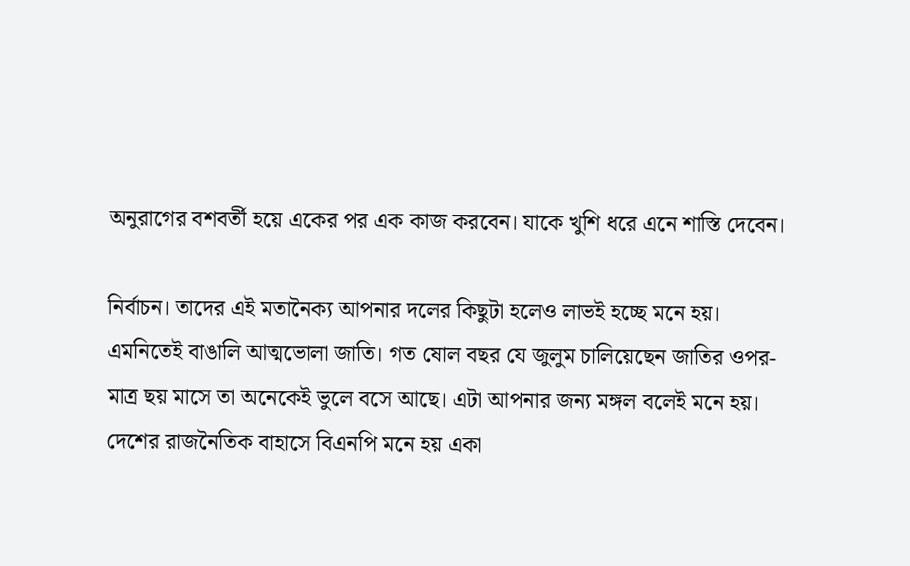অনুরাগের বশবর্তী হয়ে একের পর এক কাজ করবেন। যাকে খুশি ধরে এনে শাস্তি দেবেন।

নির্বাচন। তাদের এই মতানৈক্য আপনার দলের কিছুটা হলেও লাভই হচ্ছে মনে হয়। এমনিতেই বাঙালি আত্মভোলা জাতি। গত ষোল বছর যে জুলুম চালিয়েছেন জাতির ওপর- মাত্র ছয় মাসে তা অনেকেই ভুলে বসে আছে। এটা আপনার জন্য মঙ্গল বলেই মনে হয়। দেশের রাজনৈতিক বাহাসে বিএনপি মনে হয় একা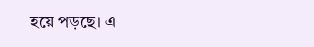হয়ে পড়ছে। এ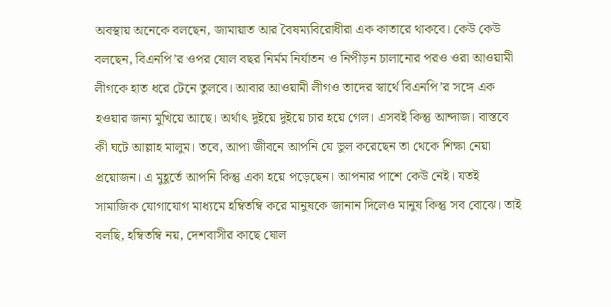অবস্থায় অনেকে বলছেন, জামায়াত আর বৈষম্যবিরোধীরা এক কাতারে থাকবে। কেউ কেউ বলছেন, বিএনপি’র ওপর ষোল বছর নির্মম নির্যাতন ও নিপীড়ন চালানোর পরও ওরা আওয়ামী লীগকে হাত ধরে টেনে তুলবে। আবার আওয়ামী লীগও তাদের স্বার্থে বিএনপি’র সঙ্গে এক হওয়ার জন্য মুখিয়ে আছে। অর্থাৎ দুইয়ে দুইয়ে চার হয়ে গেল। এসবই কিন্তু আন্দাজ। বাস্তবে কী ঘটে আল্লাহ মালুম। তবে, আপা জীবনে আপনি যে ভুল করেছেন তা থেকে শিক্ষা নেয়া প্রয়োজন। এ মুহূর্তে আপনি কিন্তু একা হয়ে পড়েছেন। আপনার পাশে কেউ নেই। যতই সামাজিক যোগাযোগ মাধ্যমে হম্বিতম্বি করে মানুষকে জানান দিলেও মানুষ কিন্তু সব বোঝে। তাই বলছি, হম্বিতম্বি নয়, দেশবাসীর কাছে ষোল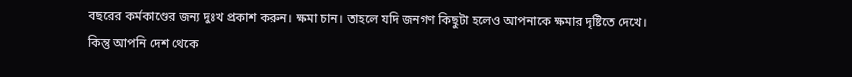বছরের কর্মকাণ্ডের জন্য দুঃখ প্রকাশ করুন। ক্ষমা চান। তাহলে যদি জনগণ কিছুটা হলেও আপনাকে ক্ষমার দৃষ্টিতে দেখে। কিন্তু আপনি দেশ থেকে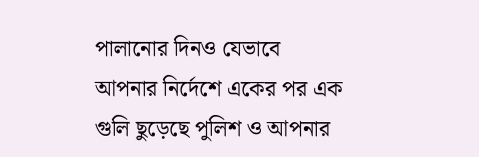পালানোর দিনও যেভাবে আপনার নির্দেশে একের পর এক গুলি ছুড়েছে পুলিশ ও আপনার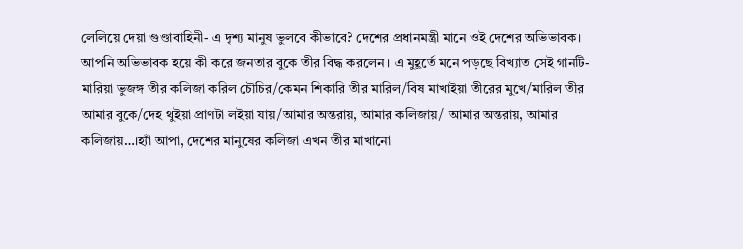লেলিয়ে দেয়া গুণ্ডাবাহিনী- এ দৃশ্য মানুষ ভুলবে কীভাবে? দেশের প্রধানমন্ত্রী মানে ওই দেশের অভিভাবক। আপনি অভিভাবক হয়ে কী করে জনতার বুকে তীর বিদ্ধ করলেন। এ মুহূর্তে মনে পড়ছে বিখ্যাত সেই গানটি- মারিয়া ভুজঙ্গ তীর কলিজা করিল চৌচির/কেমন শিকারি তীর মারিল/বিষ মাখাইয়া তীরের মুখে/মারিল তীর আমার বুকে/দেহ থুইয়া প্রাণটা লইয়া যায়/আমার অন্তরায়, আমার কলিজায়/ আমার অন্তরায়, আমার কলিজায়…।হ্যাঁ আপা, দেশের মানুষের কলিজা এখন তীর মাখানো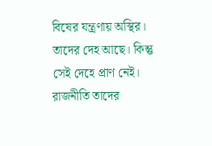বিষের যন্ত্রণায় অস্থির। তাদের দেহ আছে। কিন্তু সেই দেহে প্রাণ নেই। রাজনীতি তাদের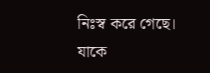নিঃস্ব করে গেছে। যাকে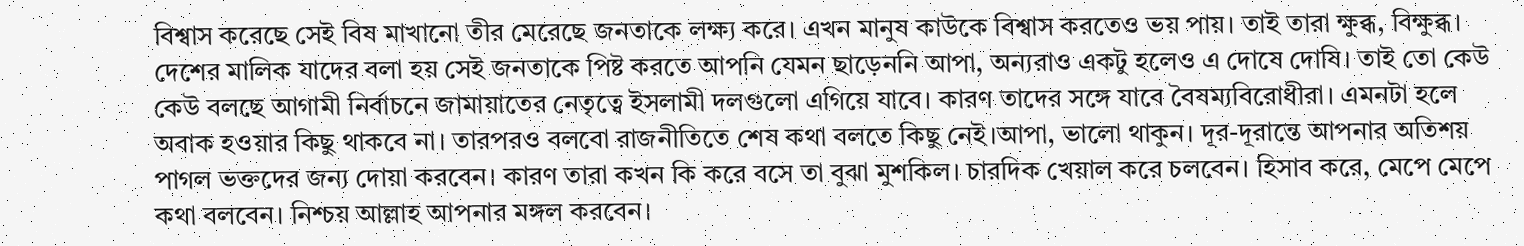বিশ্বাস করেছে সেই বিষ মাখানো তীর মেরেছে জনতাকে লক্ষ্য করে। এখন মানুষ কাউকে বিশ্বাস করতেও ভয় পায়। তাই তারা ক্ষুব্ধ, বিক্ষুব্ধ। দেশের মালিক যাদের বলা হয় সেই জনতাকে পিষ্ট করতে আপনি যেমন ছাড়েননি আপা, অন্যরাও একটু হলেও এ দোষে দোষি। তাই তো কেউ কেউ বলছে আগামী নির্বাচনে জামায়াতের নেতৃত্বে ইসলামী দলগুলো এগিয়ে যাবে। কারণ তাদের সঙ্গে যাবে বৈষম্যবিরোধীরা। এমনটা হলে অবাক হওয়ার কিছু থাকবে না। তারপরও বলবো রাজনীতিতে শেষ কথা বলতে কিছু নেই।আপা, ভালো থাকুন। দূর-দূরান্তে আপনার অতিশয় পাগল ভক্তদের জন্য দোয়া করবেন। কারণ তারা কখন কি করে বসে তা বুঝা মুশকিল। চারদিক খেয়াল করে চলবেন। হিসাব করে, মেপে মেপে কথা বলবেন। নিশ্চয় আল্লাহ আপনার মঙ্গল করবেন।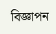বিজ্ঞাপন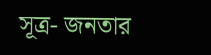সূত্র- জনতার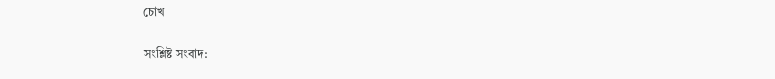চোখ

সংশ্লিষ্ট সংবাদ: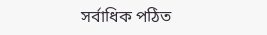সর্বাধিক পঠিত